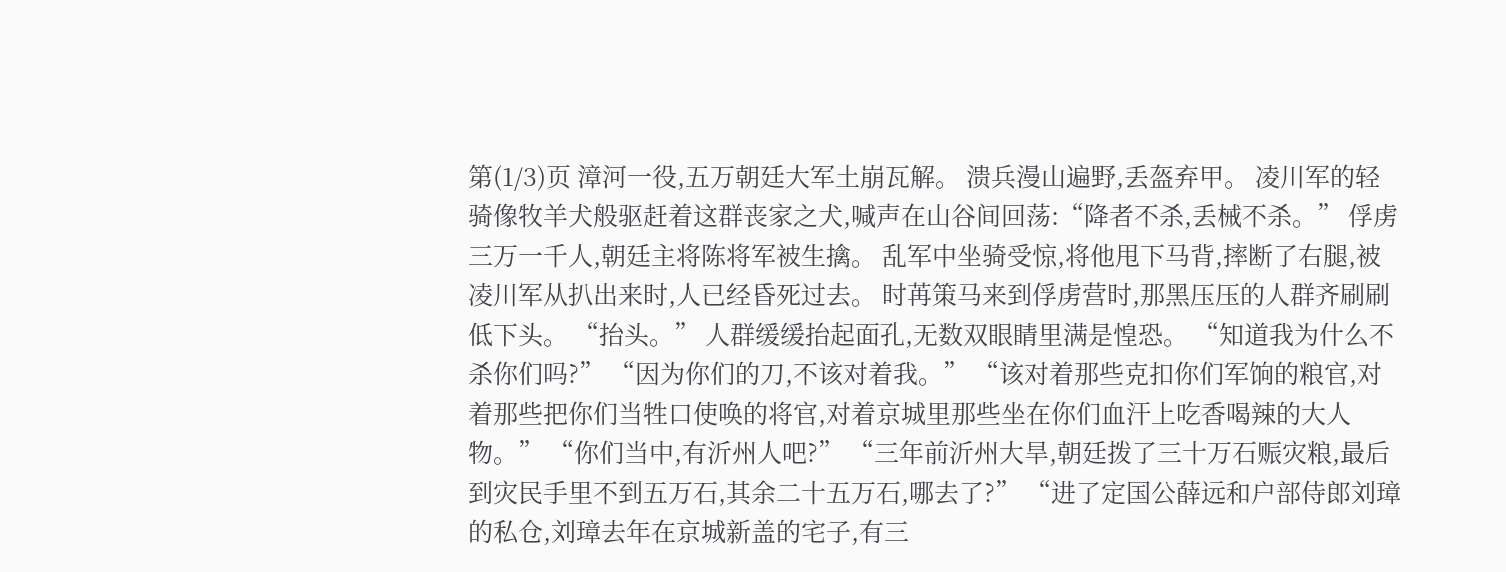第(1/3)页 漳河一役,五万朝廷大军土崩瓦解。 溃兵漫山遍野,丢盔弃甲。 凌川军的轻骑像牧羊犬般驱赶着这群丧家之犬,喊声在山谷间回荡:“降者不杀,丢械不杀。” 俘虏三万一千人,朝廷主将陈将军被生擒。 乱军中坐骑受惊,将他甩下马背,摔断了右腿,被凌川军从扒出来时,人已经昏死过去。 时苒策马来到俘虏营时,那黑压压的人群齐刷刷低下头。 “抬头。” 人群缓缓抬起面孔,无数双眼睛里满是惶恐。 “知道我为什么不杀你们吗?” “因为你们的刀,不该对着我。” “该对着那些克扣你们军饷的粮官,对着那些把你们当牲口使唤的将官,对着京城里那些坐在你们血汗上吃香喝辣的大人物。” “你们当中,有沂州人吧?” “三年前沂州大旱,朝廷拨了三十万石赈灾粮,最后到灾民手里不到五万石,其余二十五万石,哪去了?” “进了定国公薛远和户部侍郎刘璋的私仓,刘璋去年在京城新盖的宅子,有三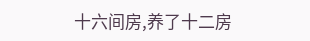十六间房,养了十二房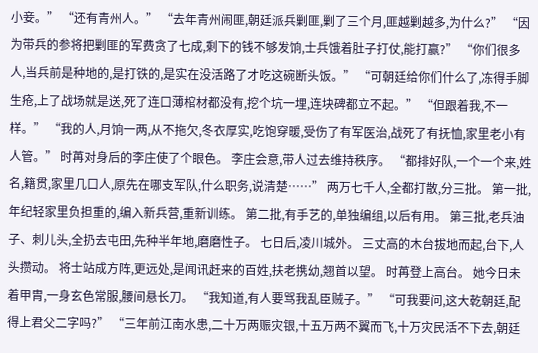小妾。” “还有青州人。” “去年青州闹匪,朝廷派兵剿匪,剿了三个月,匪越剿越多,为什么?” “因为带兵的参将把剿匪的军费贪了七成,剩下的钱不够发饷,士兵饿着肚子打仗,能打赢?” “你们很多人,当兵前是种地的,是打铁的,是实在没活路了才吃这碗断头饭。” “可朝廷给你们什么了,冻得手脚生疮,上了战场就是送,死了连口薄棺材都没有,挖个坑一埋,连块碑都立不起。” “但跟着我,不一样。” “我的人,月饷一两,从不拖欠,冬衣厚实,吃饱穿暖,受伤了有军医治,战死了有抚恤,家里老小有人管。” 时苒对身后的李庄使了个眼色。 李庄会意,带人过去维持秩序。 “都排好队,一个一个来,姓名,籍贯,家里几口人,原先在哪支军队,什么职务,说清楚……” 两万七千人,全都打散,分三批。 第一批,年纪轻家里负担重的,编入新兵营,重新训练。 第二批,有手艺的,单独编组,以后有用。 第三批,老兵油子、刺儿头,全扔去屯田,先种半年地,磨磨性子。 七日后,凌川城外。 三丈高的木台拔地而起,台下,人头攒动。 将士站成方阵,更远处,是闻讯赶来的百姓,扶老携幼,翘首以望。 时苒登上高台。 她今日未着甲胄,一身玄色常服,腰间悬长刀。 “我知道,有人要骂我乱臣贼子。” “可我要问,这大乾朝廷,配得上君父二字吗?” “三年前江南水患,二十万两赈灾银,十五万两不翼而飞,十万灾民活不下去,朝廷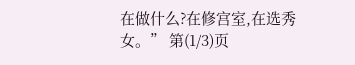在做什么?在修宫室,在选秀女。” 第(1/3)页